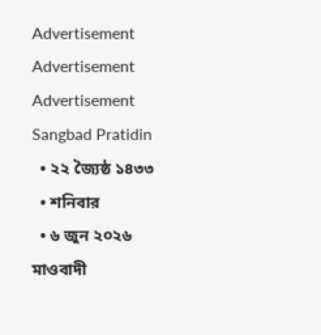Advertisement
Advertisement
Advertisement
Sangbad Pratidin
  • ২২ জ্যৈষ্ঠ ১৪৩৩
  • শনিবার
  • ৬ জুন ২০২৬
মাওবাদী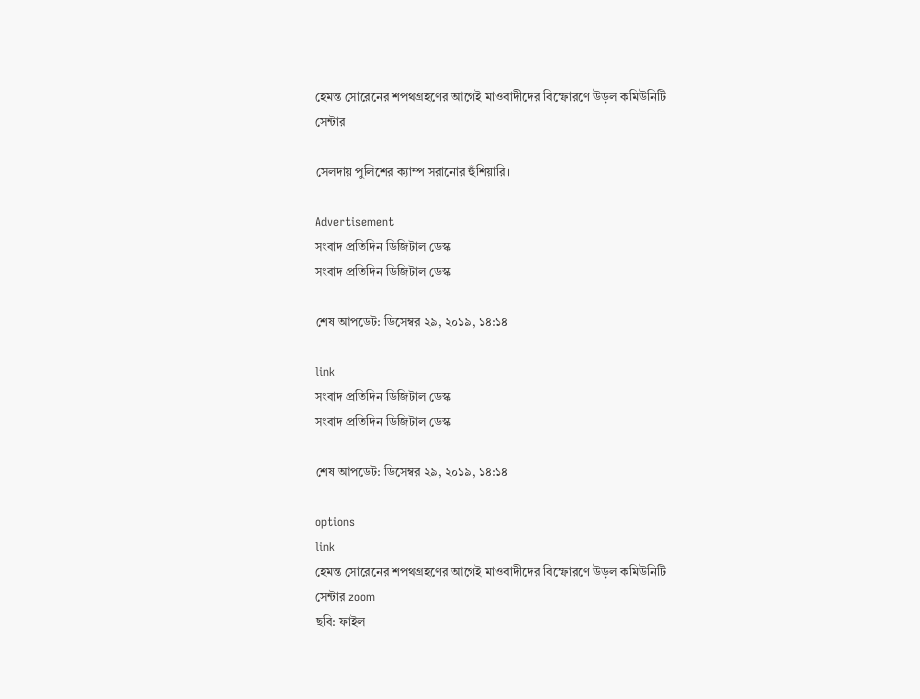হেমন্ত সোরেনের শপথগ্রহণের আগেই মাওবাদীদের বিস্ফোরণে উড়ল কমিউনিটি সেন্টার

সেলদায় পুলিশের ক্যাম্প সরানোর হুঁশিয়ারি।

Advertisement
সংবাদ প্রতিদিন ডিজিটাল ডেস্ক
সংবাদ প্রতিদিন ডিজিটাল ডেস্ক

শেষ আপডেট: ডিসেম্বর ২৯, ২০১৯, ১৪:১৪

link
সংবাদ প্রতিদিন ডিজিটাল ডেস্ক
সংবাদ প্রতিদিন ডিজিটাল ডেস্ক

শেষ আপডেট: ডিসেম্বর ২৯, ২০১৯, ১৪:১৪

options
link
হেমন্ত সোরেনের শপথগ্রহণের আগেই মাওবাদীদের বিস্ফোরণে উড়ল কমিউনিটি সেন্টার zoom
ছবি: ফাইল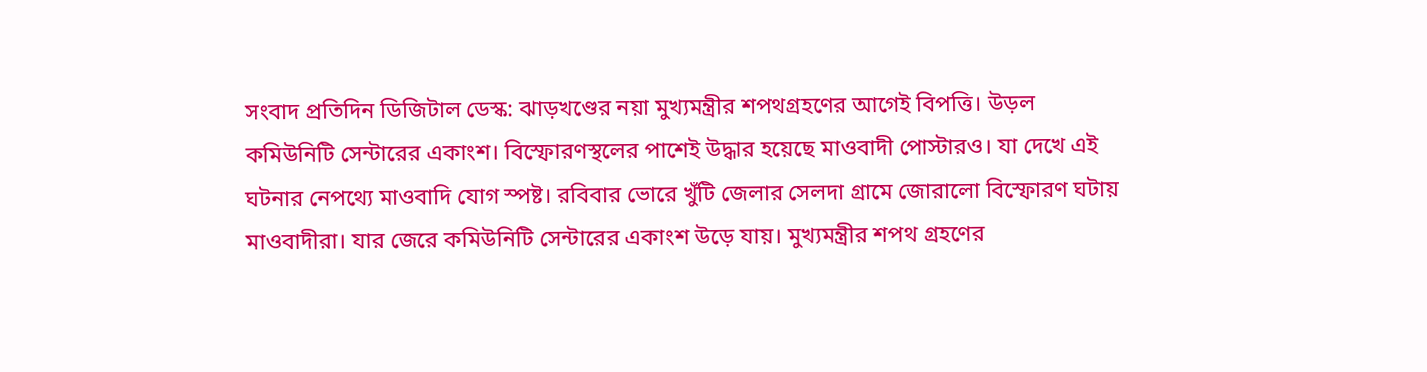সংবাদ প্রতিদিন ডিজিটাল ডেস্ক: ঝাড়খণ্ডের নয়া মুখ্যমন্ত্রীর শপথগ্রহণের আগেই বিপত্তি। উড়ল কমিউনিটি সেন্টারের একাংশ। বিস্ফোরণস্থলের পাশেই উদ্ধার হয়েছে মাওবাদী পোস্টারও। যা দেখে এই ঘটনার নেপথ্যে মাওবাদি যোগ স্পষ্ট। রবিবার ভোরে খুঁটি জেলার সেলদা গ্রামে জোরালো বিস্ফোরণ ঘটায় মাওবাদীরা। যার জেরে কমিউনিটি সেন্টারের একাংশ উড়ে যায়। মুখ্যমন্ত্রীর শপথ গ্রহণের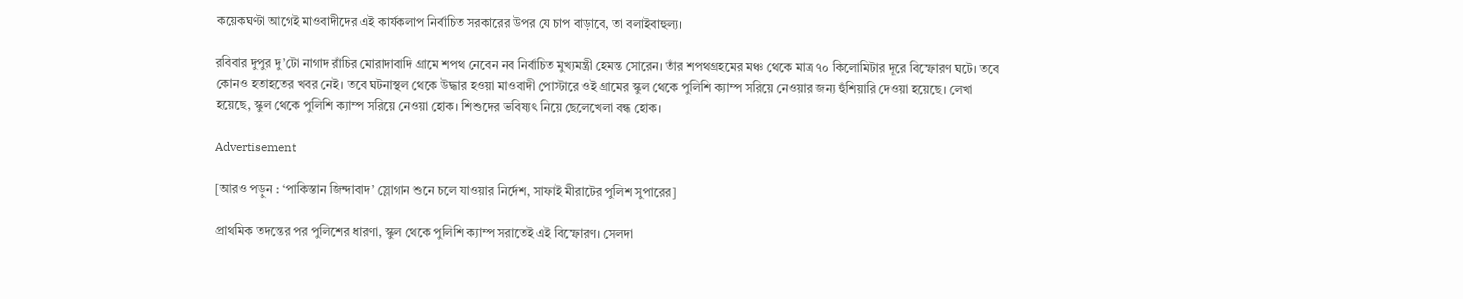কয়েকঘণ্টা আগেই মাওবাদীদের এই কার্যকলাপ নির্বাচিত সরকারের উপর যে চাপ বাড়াবে, তা বলাইবাহুল্য।

রবিবার দুপুর দু’টো নাগাদ রাঁচির মোরাদাবাদি গ্রামে শপথ নেবেন নব নির্বাচিত মুখ্যমন্ত্রী হেমন্ত সোরেন। তাঁর শপথগ্রহমের মঞ্চ থেকে মাত্র ৭০ কিলোমিটার দূরে বিস্ফোরণ ঘটে। তবে কোনও হতাহতের খবর নেই। তবে ঘটনাস্থল থেকে উদ্ধার হওয়া মাওবাদী পোস্টারে ওই গ্রামের স্কুল থেকে পুলিশি ক্যাম্প সরিয়ে নেওয়ার জন্য হুঁশিয়ারি দেওয়া হয়েছে। লেখা হয়েছে, স্কুল থেকে পুলিশি ক্যাম্প সরিয়ে নেওয়া হোক। শিশুদের ভবিষ্যৎ নিয়ে ছেলেখেলা বন্ধ হোক।

Advertisement

[আরও পড়ুন : ‘পাকিস্তান জিন্দাবাদ’ স্লোগান শুনে চলে যাওয়ার নির্দেশ, সাফাই মীরাটের পুলিশ সুপারের]

প্রাথমিক তদন্তের পর পুলিশের ধারণা, স্কুল থেকে পুলিশি ক্যাম্প সরাতেই এই বিস্ফোরণ। সেলদা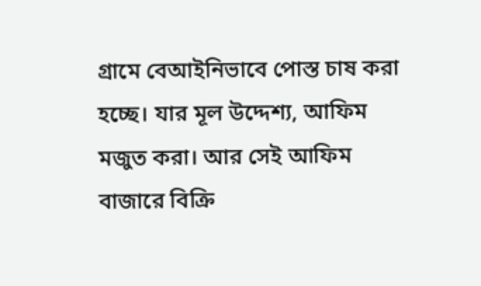গ্রামে বেআইনিভাবে পোস্ত চাষ করা হচ্ছে। যার মূল উদ্দেশ্য, আফিম মজুত করা। আর সেই আফিম বাজারে বিক্রি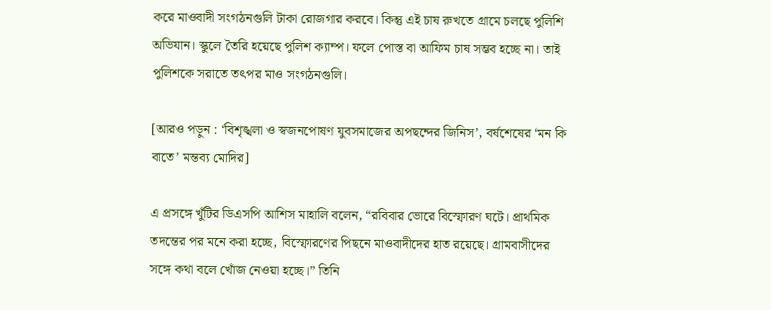করে মাওবাদী সংগঠনগুলি টাকা রোজগার করবে। কিন্তু এই চাষ রুখতে গ্রামে চলছে পুলিশি অভিযান। স্কুলে তৈরি হয়েছে পুলিশ ক্যাম্প। ফলে পোস্ত বা আফিম চাষ সম্ভব হচ্ছে না। তাই পুলিশকে সরাতে তৎপর মাও সংগঠনগুলি।

[আরও পড়ুন : ‘বিশৃঙ্খলা ও স্বজনপোষণ যুবসমাজের অপছন্দের জিনিস’, বর্ষশেষের ‘মন কি বাতে’ মন্তব্য মোদির]

এ প্রসঙ্গে খুঁটির ডিএসপি আশিস মাহালি বলেন, “রবিবার ভোরে বিস্ফোরণ ঘটে। প্রাথমিক তদন্তের পর মনে করা হচ্ছে, বিস্ফোরণের পিছনে মাওবাদীদের হাত রয়েছে। গ্রামবাসীদের সঙ্গে কথা বলে খোঁজ নেওয়া হচ্ছে।” তিনি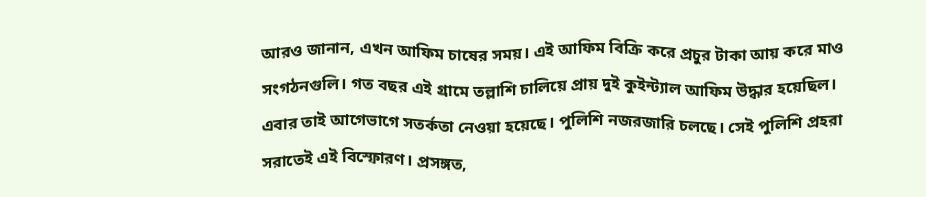আরও জানান, এখন আফিম চাষের সময়। এই আফিম বিক্রি করে প্রচুর টাকা আয় করে মাও সংগঠনগুলি। গত বছর এই গ্রামে তল্লাশি চালিয়ে প্রায় দুই কুইন্ট্যাল আফিম উদ্ধার হয়েছিল। এবার তাই আগেভাগে সতর্কতা নেওয়া হয়েছে। পুলিশি নজরজারি চলছে। সেই পুলিশি প্রহরা সরাতেই এই বিস্ফোরণ। প্রসঙ্গত,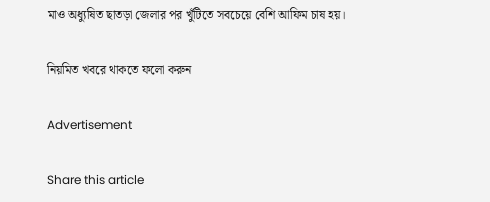মাও অধ্যুষিত ছাতড়া জেলার পর খুঁটিতে সবচেয়ে বেশি আফিম চাষ হয়।

নিয়মিত খবরে থাকতে ফলো করুন

Advertisement

Share this article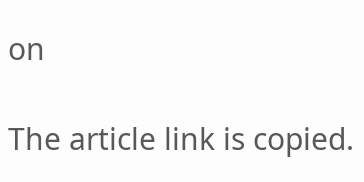on

The article link is copied.